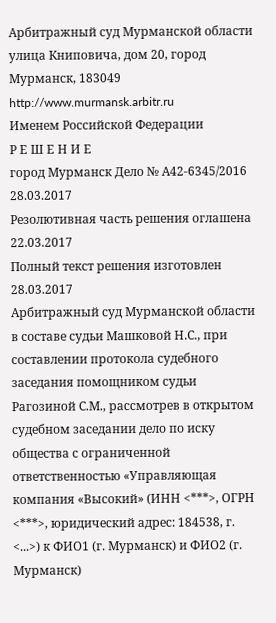Арбитражный суд Мурманской области
улица Книповича, дом 20, город Мурманск, 183049
http://www.murmansk.arbitr.ru
Именем Российской Федерации
Р Е Ш Е Н И Е
город Мурманск Дело № А42-6345/2016
28.03.2017
Резолютивная часть решения оглашена 22.03.2017
Полный текст решения изготовлен 28.03.2017
Арбитражный суд Мурманской области в составе судьи Машковой Н.С., при составлении протокола судебного заседания помощником судьи Рагозиной С.М., рассмотрев в открытом судебном заседании дело по иску общества с ограниченной ответственностью «Управляющая компания «Высокий» (ИНН <***>, ОГРН <***>, юридический адрес: 184538, г. <...>) к ФИО1 (г. Мурманск) и ФИО2 (г. Мурманск)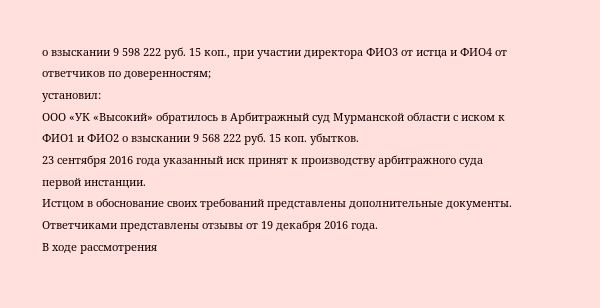о взыскании 9 598 222 руб. 15 коп., при участии директора ФИО3 от истца и ФИО4 от ответчиков по доверенностям;
установил:
ООО «УК «Высокий» обратилось в Арбитражный суд Мурманской области с иском к ФИО1 и ФИО2 о взыскании 9 568 222 руб. 15 коп. убытков.
23 сентября 2016 года указанный иск принят к производству арбитражного суда первой инстанции.
Истцом в обоснование своих требований представлены дополнительные документы. Ответчиками представлены отзывы от 19 декабря 2016 года.
В ходе рассмотрения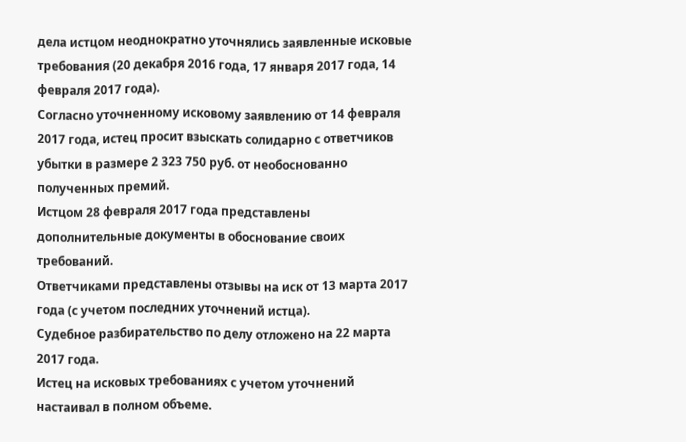дела истцом неоднократно уточнялись заявленные исковые требования (20 декабря 2016 года, 17 января 2017 года, 14 февраля 2017 года).
Согласно уточненному исковому заявлению от 14 февраля 2017 года, истец просит взыскать солидарно с ответчиков убытки в размере 2 323 750 руб. от необоснованно полученных премий.
Истцом 28 февраля 2017 года представлены дополнительные документы в обоснование своих требований.
Ответчиками представлены отзывы на иск от 13 марта 2017 года (с учетом последних уточнений истца).
Судебное разбирательство по делу отложено на 22 марта 2017 года.
Истец на исковых требованиях с учетом уточнений настаивал в полном объеме.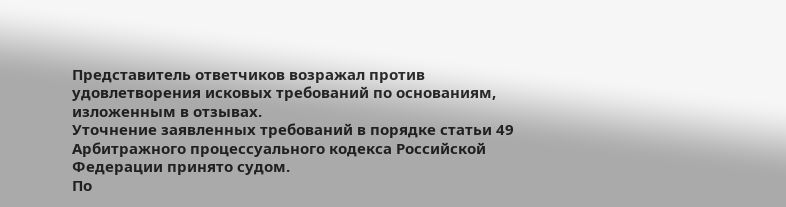Представитель ответчиков возражал против удовлетворения исковых требований по основаниям, изложенным в отзывах.
Уточнение заявленных требований в порядке статьи 49 Арбитражного процессуального кодекса Российской Федерации принято судом.
По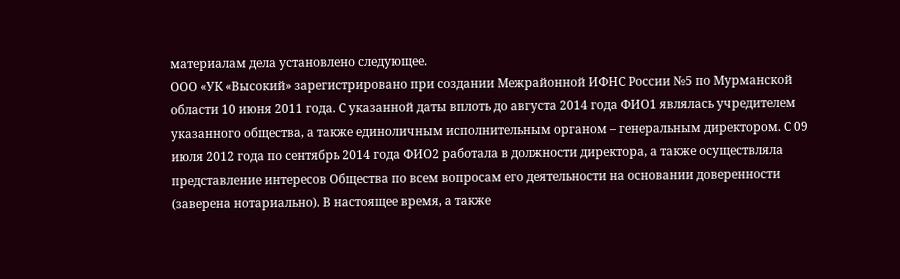материалам дела установлено следующее.
ООО «УК «Высокий» зарегистрировано при создании Межрайонной ИФНС России №5 по Мурманской области 10 июня 2011 года. С указанной даты вплоть до августа 2014 года ФИО1 являлась учредителем указанного общества, а также единоличным исполнительным органом – генеральным директором. С 09 июля 2012 года по сентябрь 2014 года ФИО2 работала в должности директора, а также осуществляла представление интересов Общества по всем вопросам его деятельности на основании доверенности (заверена нотариально). В настоящее время, а также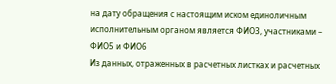на дату обращения с настоящим иском единоличным исполнительным органом является ФИО3, участниками – ФИО5 и ФИО6
Из данных, отраженных в расчетных листках и расчетных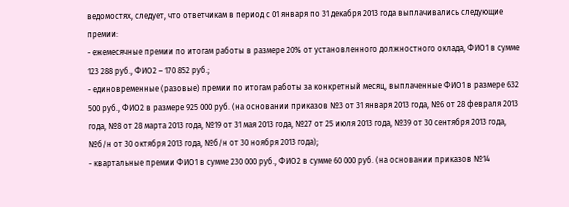ведомостях, следует, что ответчикам в период с 01 января по 31 декабря 2013 года выплачивались следующие премии:
- ежемесячные премии по итогам работы в размере 20% от установленного должностного оклада, ФИО1 в сумме 123 288 руб., ФИО2 – 170 852 руб.;
- единовременные (разовые) премии по итогам работы за конкретный месяц, выплаченные ФИО1 в размере 632 500 руб., ФИО2 в размере 925 000 руб. (на основании приказов №3 от 31 января 2013 года, №6 от 28 февраля 2013 года, №8 от 28 марта 2013 года, №19 от 31 мая 2013 года, №27 от 25 июля 2013 года, №39 от 30 сентября 2013 года, №б/н от 30 октября 2013 года, №б/н от 30 ноября 2013 года);
- квартальные премии ФИО1 в сумме 230 000 руб., ФИО2 в сумме 60 000 руб. (на основании приказов №14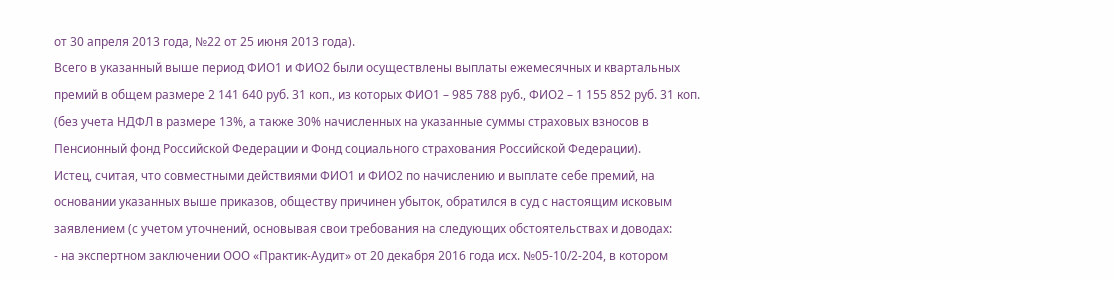от 30 апреля 2013 года, №22 от 25 июня 2013 года).
Всего в указанный выше период ФИО1 и ФИО2 были осуществлены выплаты ежемесячных и квартальных премий в общем размере 2 141 640 руб. 31 коп., из которых ФИО1 – 985 788 руб., ФИО2 – 1 155 852 руб. 31 коп. (без учета НДФЛ в размере 13%, а также 30% начисленных на указанные суммы страховых взносов в Пенсионный фонд Российской Федерации и Фонд социального страхования Российской Федерации).
Истец, считая, что совместными действиями ФИО1 и ФИО2 по начислению и выплате себе премий, на основании указанных выше приказов, обществу причинен убыток, обратился в суд с настоящим исковым заявлением (с учетом уточнений, основывая свои требования на следующих обстоятельствах и доводах:
- на экспертном заключении ООО «Практик-Аудит» от 20 декабря 2016 года исх. №05-10/2-204, в котором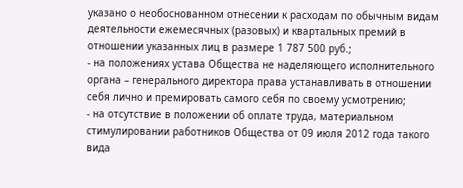указано о необоснованном отнесении к расходам по обычным видам деятельности ежемесячных (разовых) и квартальных премий в отношении указанных лиц в размере 1 787 500 руб.;
- на положениях устава Общества не наделяющего исполнительного органа – генерального директора права устанавливать в отношении себя лично и премировать самого себя по своему усмотрению;
- на отсутствие в положении об оплате труда, материальном стимулировании работников Общества от 09 июля 2012 года такого вида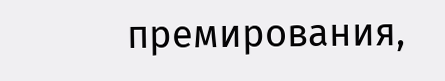премирования,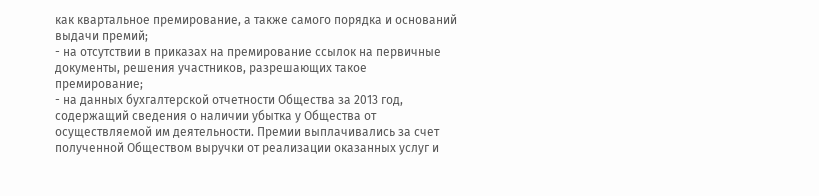как квартальное премирование, а также самого порядка и оснований выдачи премий;
- на отсутствии в приказах на премирование ссылок на первичные документы, решения участников, разрешающих такое премирование;
- на данных бухгалтерской отчетности Общества за 2013 год, содержащий сведения о наличии убытка у Общества от осуществляемой им деятельности. Премии выплачивались за счет полученной Обществом выручки от реализации оказанных услуг и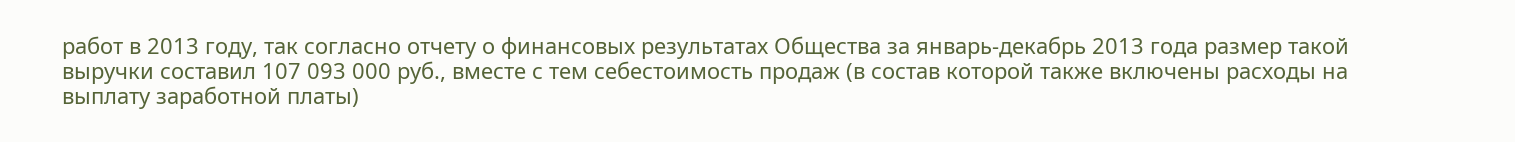работ в 2013 году, так согласно отчету о финансовых результатах Общества за январь-декабрь 2013 года размер такой выручки составил 107 093 000 руб., вместе с тем себестоимость продаж (в состав которой также включены расходы на выплату заработной платы)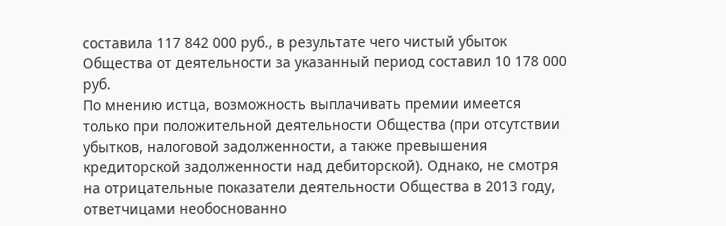составила 117 842 000 руб., в результате чего чистый убыток Общества от деятельности за указанный период составил 10 178 000 руб.
По мнению истца, возможность выплачивать премии имеется только при положительной деятельности Общества (при отсутствии убытков, налоговой задолженности, а также превышения кредиторской задолженности над дебиторской). Однако, не смотря на отрицательные показатели деятельности Общества в 2013 году, ответчицами необоснованно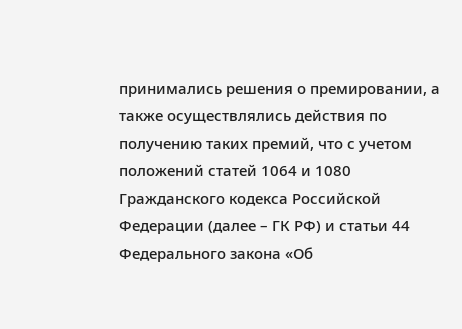принимались решения о премировании, а также осуществлялись действия по получению таких премий, что с учетом положений статей 1064 и 1080 Гражданского кодекса Российской Федерации (далее – ГК РФ) и статьи 44 Федерального закона «Об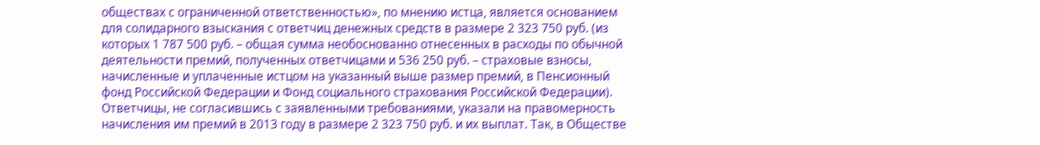обществах с ограниченной ответственностью», по мнению истца, является основанием для солидарного взыскания с ответчиц денежных средств в размере 2 323 750 руб. (из которых 1 787 500 руб. – общая сумма необоснованно отнесенных в расходы по обычной деятельности премий, полученных ответчицами и 536 250 руб. – страховые взносы, начисленные и уплаченные истцом на указанный выше размер премий, в Пенсионный фонд Российской Федерации и Фонд социального страхования Российской Федерации).
Ответчицы, не согласившись с заявленными требованиями, указали на правомерность начисления им премий в 2013 году в размере 2 323 750 руб. и их выплат. Так, в Обществе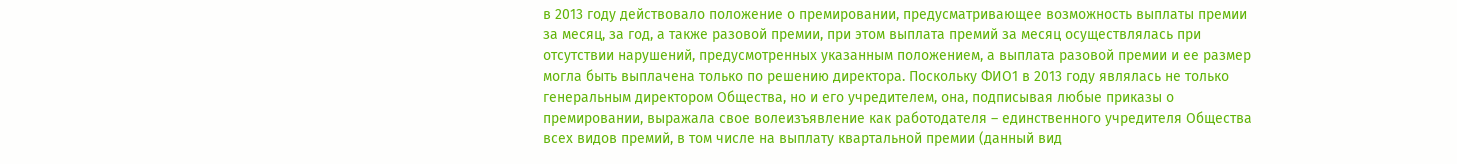в 2013 году действовало положение о премировании, предусматривающее возможность выплаты премии за месяц, за год, а также разовой премии, при этом выплата премий за месяц осуществлялась при отсутствии нарушений, предусмотренных указанным положением, а выплата разовой премии и ее размер могла быть выплачена только по решению директора. Поскольку ФИО1 в 2013 году являлась не только генеральным директором Общества, но и его учредителем, она, подписывая любые приказы о премировании, выражала свое волеизъявление как работодателя – единственного учредителя Общества всех видов премий, в том числе на выплату квартальной премии (данный вид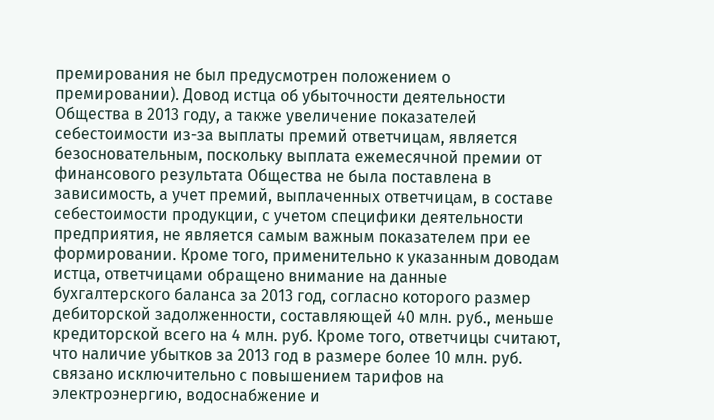премирования не был предусмотрен положением о премировании). Довод истца об убыточности деятельности Общества в 2013 году, а также увеличение показателей себестоимости из-за выплаты премий ответчицам, является безосновательным, поскольку выплата ежемесячной премии от финансового результата Общества не была поставлена в зависимость, а учет премий, выплаченных ответчицам, в составе себестоимости продукции, с учетом специфики деятельности предприятия, не является самым важным показателем при ее формировании. Кроме того, применительно к указанным доводам истца, ответчицами обращено внимание на данные бухгалтерского баланса за 2013 год, согласно которого размер дебиторской задолженности, составляющей 40 млн. руб., меньше кредиторской всего на 4 млн. руб. Кроме того, ответчицы считают, что наличие убытков за 2013 год в размере более 10 млн. руб. связано исключительно с повышением тарифов на электроэнергию, водоснабжение и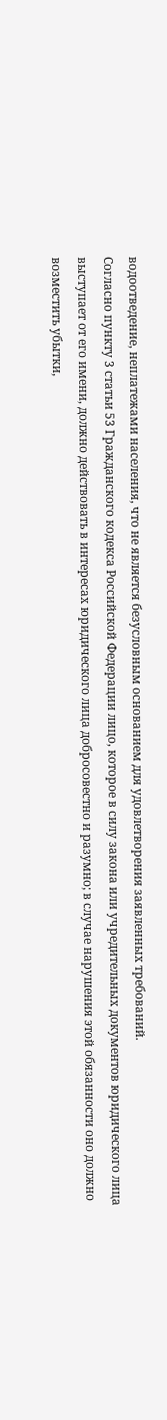водоотведение, неплатежами населения, что не является безусловным основанием для удовлетворения заявленных требований.
Согласно пункту 3 статьи 53 Гражданского кодекса Российской Федерации лицо, которое в силу закона или учредительных документов юридического лица выступает от его имени, должно действовать в интересах юридического лица добросовестно и разумно; в случае нарушения этой обязанности оно должно возместить убытки,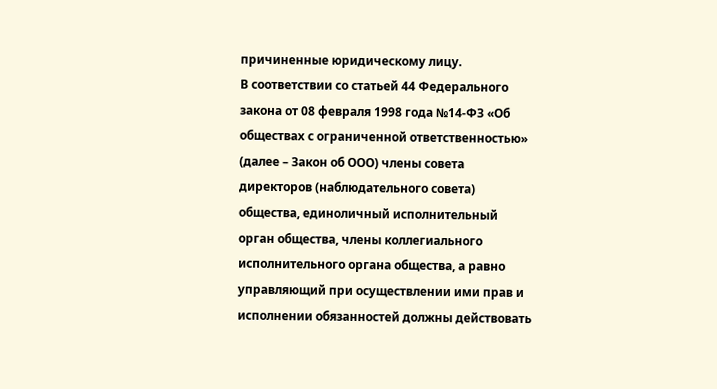причиненные юридическому лицу.
В соответствии со статьей 44 Федерального закона от 08 февраля 1998 года №14-ФЗ «Об обществах с ограниченной ответственностью» (далее – Закон об ООО) члены совета директоров (наблюдательного совета) общества, единоличный исполнительный орган общества, члены коллегиального исполнительного органа общества, а равно управляющий при осуществлении ими прав и исполнении обязанностей должны действовать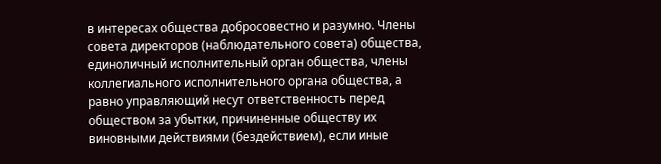в интересах общества добросовестно и разумно. Члены совета директоров (наблюдательного совета) общества, единоличный исполнительный орган общества, члены коллегиального исполнительного органа общества, а равно управляющий несут ответственность перед обществом за убытки, причиненные обществу их виновными действиями (бездействием), если иные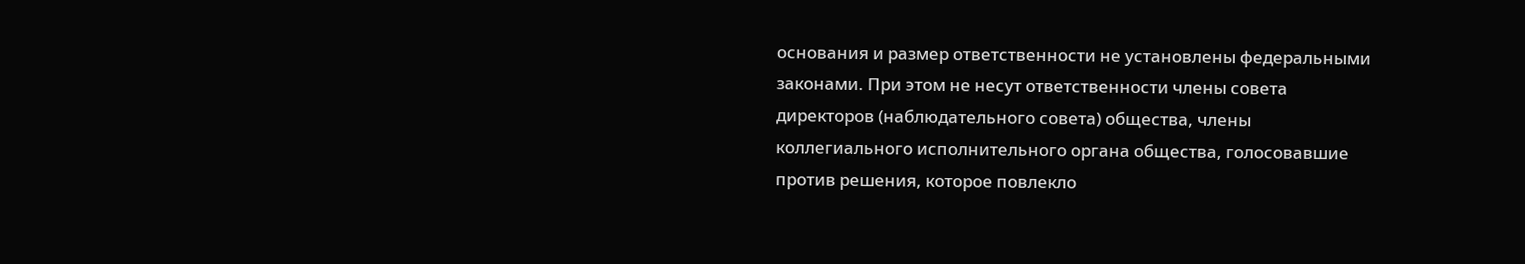основания и размер ответственности не установлены федеральными законами. При этом не несут ответственности члены совета директоров (наблюдательного совета) общества, члены коллегиального исполнительного органа общества, голосовавшие против решения, которое повлекло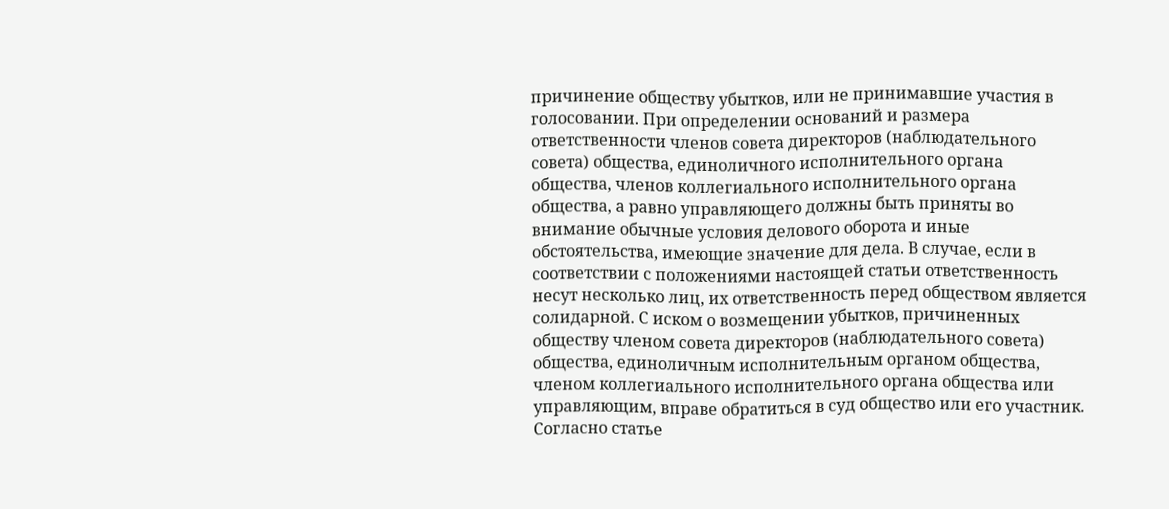причинение обществу убытков, или не принимавшие участия в голосовании. При определении оснований и размера ответственности членов совета директоров (наблюдательного совета) общества, единоличного исполнительного органа общества, членов коллегиального исполнительного органа общества, а равно управляющего должны быть приняты во внимание обычные условия делового оборота и иные обстоятельства, имеющие значение для дела. В случае, если в соответствии с положениями настоящей статьи ответственность несут несколько лиц, их ответственность перед обществом является солидарной. С иском о возмещении убытков, причиненных обществу членом совета директоров (наблюдательного совета) общества, единоличным исполнительным органом общества, членом коллегиального исполнительного органа общества или управляющим, вправе обратиться в суд общество или его участник.
Согласно статье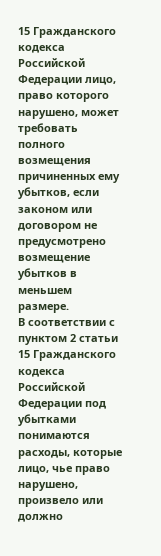15 Гражданского кодекса Российской Федерации лицо, право которого нарушено, может требовать полного возмещения причиненных ему убытков, если законом или договором не предусмотрено возмещение убытков в меньшем размере.
В соответствии с пунктом 2 статьи 15 Гражданского кодекса Российской Федерации под убытками понимаются расходы, которые лицо, чье право нарушено, произвело или должно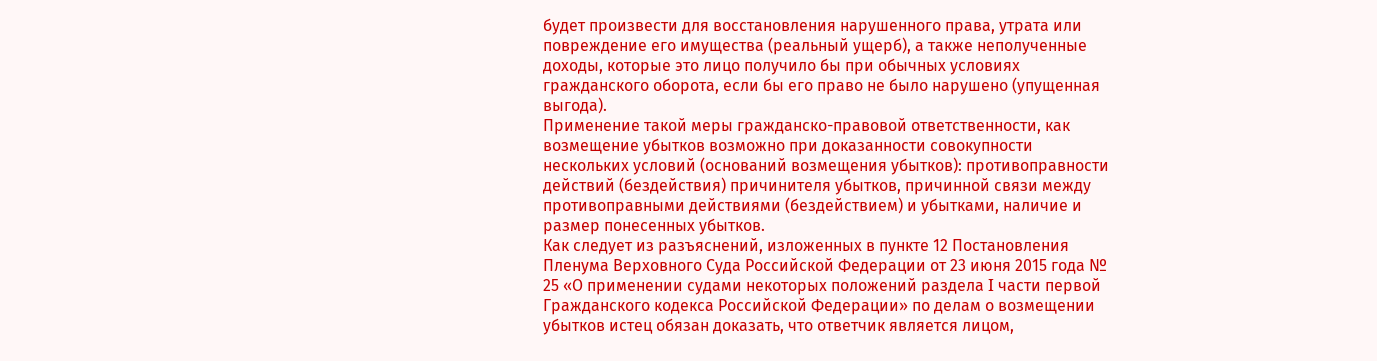будет произвести для восстановления нарушенного права, утрата или повреждение его имущества (реальный ущерб), а также неполученные доходы, которые это лицо получило бы при обычных условиях гражданского оборота, если бы его право не было нарушено (упущенная выгода).
Применение такой меры гражданско-правовой ответственности, как возмещение убытков возможно при доказанности совокупности нескольких условий (оснований возмещения убытков): противоправности действий (бездействия) причинителя убытков, причинной связи между противоправными действиями (бездействием) и убытками, наличие и размер понесенных убытков.
Как следует из разъяснений, изложенных в пункте 12 Постановления Пленума Верховного Суда Российской Федерации от 23 июня 2015 года № 25 «О применении судами некоторых положений раздела I части первой Гражданского кодекса Российской Федерации» по делам о возмещении убытков истец обязан доказать, что ответчик является лицом,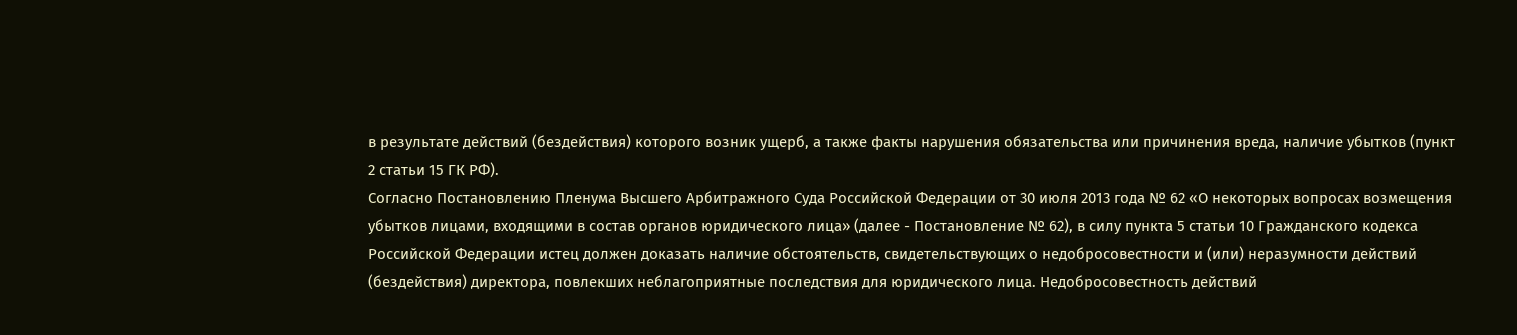в результате действий (бездействия) которого возник ущерб, а также факты нарушения обязательства или причинения вреда, наличие убытков (пункт 2 статьи 15 ГК РФ).
Согласно Постановлению Пленума Высшего Арбитражного Суда Российской Федерации от 30 июля 2013 года № 62 «О некоторых вопросах возмещения убытков лицами, входящими в состав органов юридического лица» (далее - Постановление № 62), в силу пункта 5 статьи 10 Гражданского кодекса Российской Федерации истец должен доказать наличие обстоятельств, свидетельствующих о недобросовестности и (или) неразумности действий (бездействия) директора, повлекших неблагоприятные последствия для юридического лица. Недобросовестность действий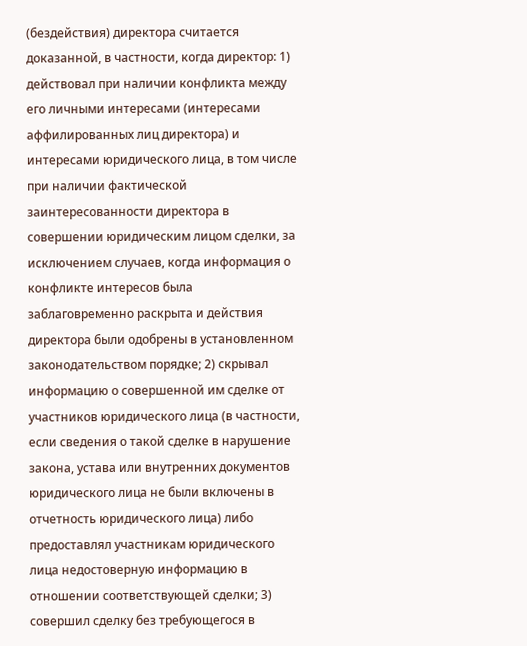(бездействия) директора считается доказанной, в частности, когда директор: 1) действовал при наличии конфликта между его личными интересами (интересами аффилированных лиц директора) и интересами юридического лица, в том числе при наличии фактической заинтересованности директора в совершении юридическим лицом сделки, за исключением случаев, когда информация о конфликте интересов была заблаговременно раскрыта и действия директора были одобрены в установленном законодательством порядке; 2) скрывал информацию о совершенной им сделке от участников юридического лица (в частности, если сведения о такой сделке в нарушение закона, устава или внутренних документов юридического лица не были включены в отчетность юридического лица) либо предоставлял участникам юридического лица недостоверную информацию в отношении соответствующей сделки; 3) совершил сделку без требующегося в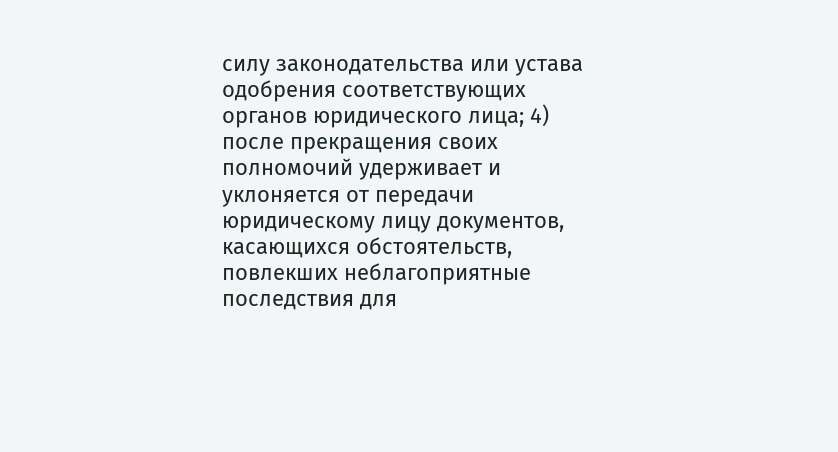силу законодательства или устава одобрения соответствующих органов юридического лица; 4) после прекращения своих полномочий удерживает и уклоняется от передачи юридическому лицу документов, касающихся обстоятельств, повлекших неблагоприятные последствия для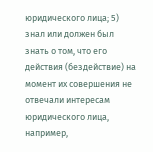юридического лица; 5) знал или должен был знать о том, что его действия (бездействие) на момент их совершения не отвечали интересам юридического лица, например,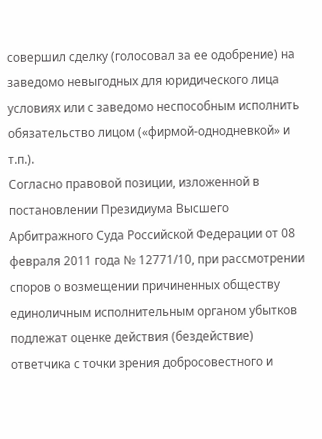совершил сделку (голосовал за ее одобрение) на заведомо невыгодных для юридического лица условиях или с заведомо неспособным исполнить обязательство лицом («фирмой-однодневкой» и т.п.).
Согласно правовой позиции, изложенной в постановлении Президиума Высшего Арбитражного Суда Российской Федерации от 08 февраля 2011 года № 12771/10, при рассмотрении споров о возмещении причиненных обществу единоличным исполнительным органом убытков подлежат оценке действия (бездействие) ответчика с точки зрения добросовестного и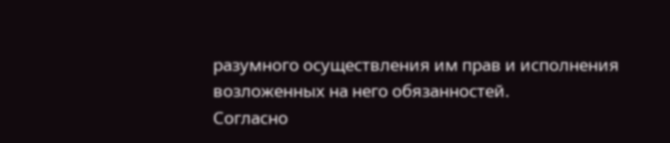разумного осуществления им прав и исполнения возложенных на него обязанностей.
Согласно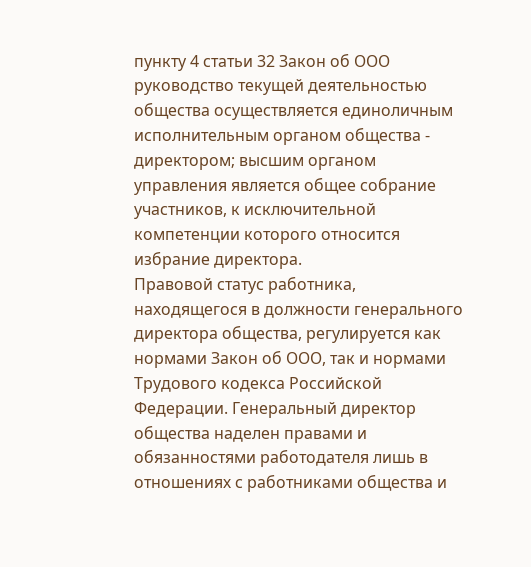пункту 4 статьи 32 Закон об ООО руководство текущей деятельностью общества осуществляется единоличным исполнительным органом общества - директором; высшим органом управления является общее собрание участников, к исключительной компетенции которого относится избрание директора.
Правовой статус работника, находящегося в должности генерального директора общества, регулируется как нормами Закон об ООО, так и нормами Трудового кодекса Российской Федерации. Генеральный директор общества наделен правами и обязанностями работодателя лишь в отношениях с работниками общества и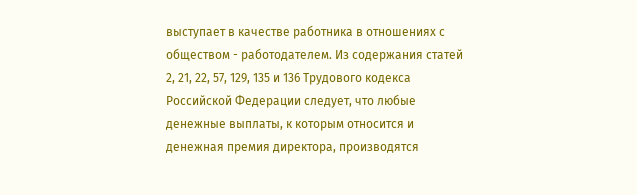выступает в качестве работника в отношениях с обществом - работодателем. Из содержания статей 2, 21, 22, 57, 129, 135 и 136 Трудового кодекса Российской Федерации следует, что любые денежные выплаты, к которым относится и денежная премия директора, производятся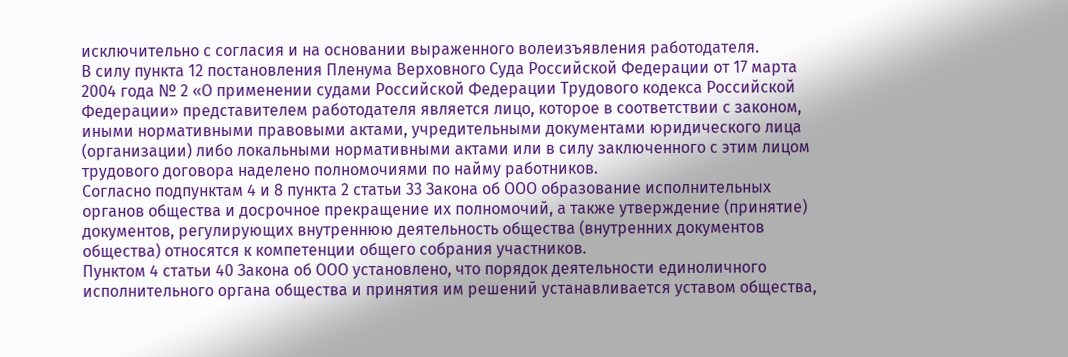исключительно с согласия и на основании выраженного волеизъявления работодателя.
В силу пункта 12 постановления Пленума Верховного Суда Российской Федерации от 17 марта 2004 года № 2 «О применении судами Российской Федерации Трудового кодекса Российской Федерации» представителем работодателя является лицо, которое в соответствии с законом, иными нормативными правовыми актами, учредительными документами юридического лица (организации) либо локальными нормативными актами или в силу заключенного с этим лицом трудового договора наделено полномочиями по найму работников.
Согласно подпунктам 4 и 8 пункта 2 статьи 33 Закона об ООО образование исполнительных органов общества и досрочное прекращение их полномочий, а также утверждение (принятие) документов, регулирующих внутреннюю деятельность общества (внутренних документов общества) относятся к компетенции общего собрания участников.
Пунктом 4 статьи 40 Закона об ООО установлено, что порядок деятельности единоличного исполнительного органа общества и принятия им решений устанавливается уставом общества,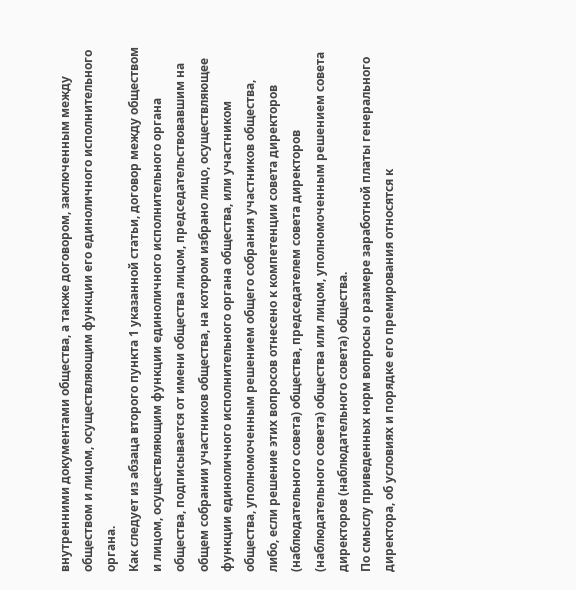внутренними документами общества, а также договором, заключенным между обществом и лицом, осуществляющим функции его единоличного исполнительного органа.
Как следует из абзаца второго пункта 1 указанной статьи, договор между обществом и лицом, осуществляющим функции единоличного исполнительного органа общества, подписывается от имени общества лицом, председательствовавшим на общем собрании участников общества, на котором избрано лицо, осуществляющее функции единоличного исполнительного органа общества, или участником общества, уполномоченным решением общего собрания участников общества, либо, если решение этих вопросов отнесено к компетенции совета директоров (наблюдательного совета) общества, председателем совета директоров (наблюдательного совета) общества или лицом, уполномоченным решением совета директоров (наблюдательного совета) общества.
По смыслу приведенных норм вопросы о размере заработной платы генерального директора, об условиях и порядке его премирования относятся к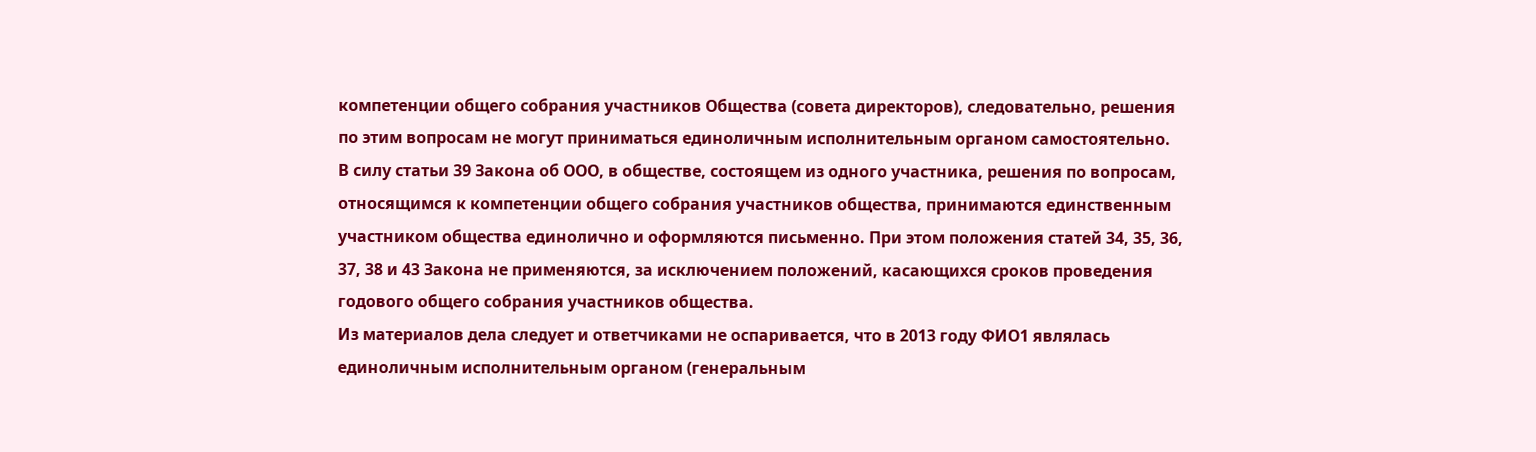компетенции общего собрания участников Общества (совета директоров), следовательно, решения по этим вопросам не могут приниматься единоличным исполнительным органом самостоятельно.
В силу статьи 39 Закона об ООО, в обществе, состоящем из одного участника, решения по вопросам, относящимся к компетенции общего собрания участников общества, принимаются единственным участником общества единолично и оформляются письменно. При этом положения статей 34, 35, 36, 37, 38 и 43 Закона не применяются, за исключением положений, касающихся сроков проведения годового общего собрания участников общества.
Из материалов дела следует и ответчиками не оспаривается, что в 2013 году ФИО1 являлась единоличным исполнительным органом (генеральным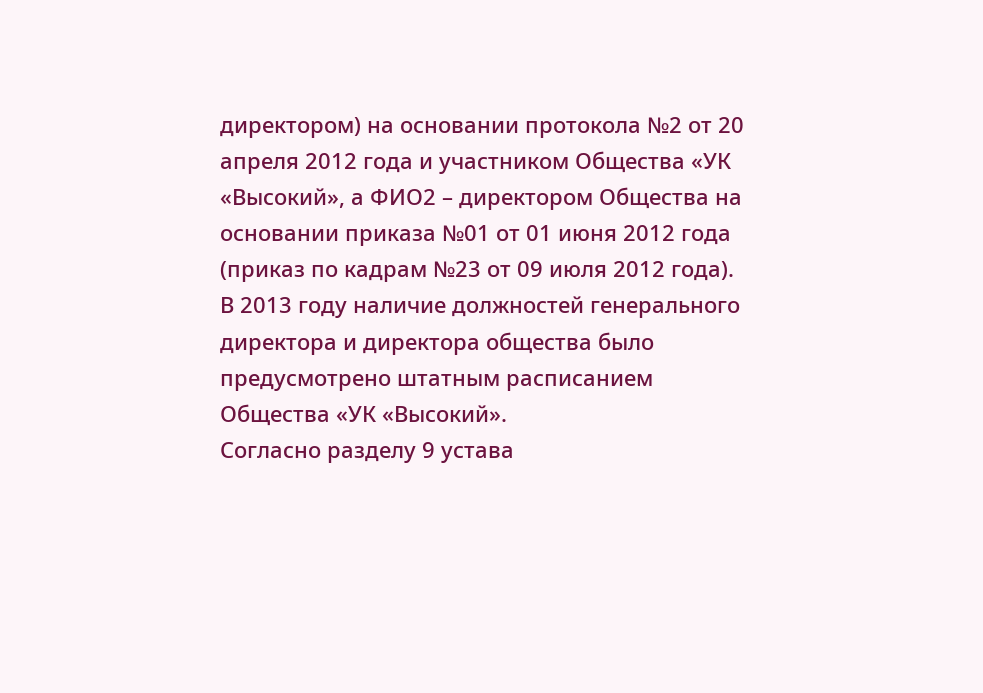директором) на основании протокола №2 от 20 апреля 2012 года и участником Общества «УК «Высокий», а ФИО2 – директором Общества на основании приказа №01 от 01 июня 2012 года (приказ по кадрам №23 от 09 июля 2012 года). В 2013 году наличие должностей генерального директора и директора общества было предусмотрено штатным расписанием Общества «УК «Высокий».
Согласно разделу 9 устава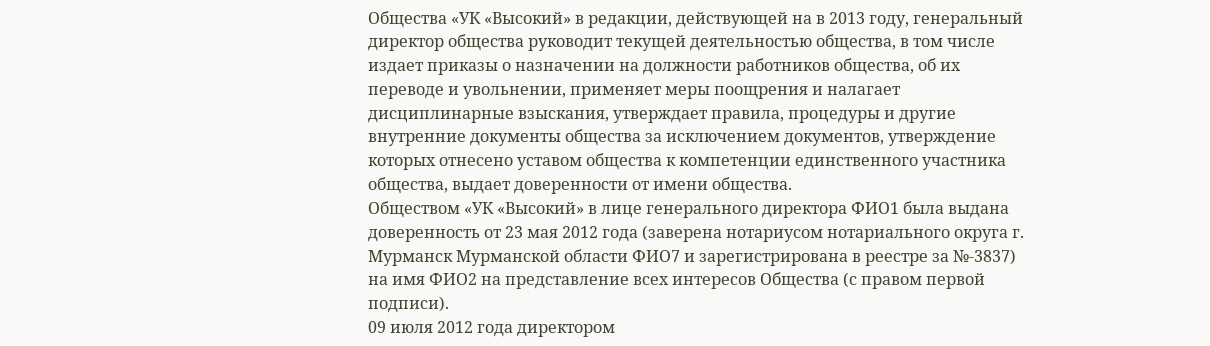Общества «УК «Высокий» в редакции, действующей на в 2013 году, генеральный директор общества руководит текущей деятельностью общества, в том числе издает приказы о назначении на должности работников общества, об их переводе и увольнении, применяет меры поощрения и налагает дисциплинарные взыскания, утверждает правила, процедуры и другие внутренние документы общества за исключением документов, утверждение которых отнесено уставом общества к компетенции единственного участника общества, выдает доверенности от имени общества.
Обществом «УК «Высокий» в лице генерального директора ФИО1 была выдана доверенность от 23 мая 2012 года (заверена нотариусом нотариального округа г. Мурманск Мурманской области ФИО7 и зарегистрирована в реестре за №-3837) на имя ФИО2 на представление всех интересов Общества (с правом первой подписи).
09 июля 2012 года директором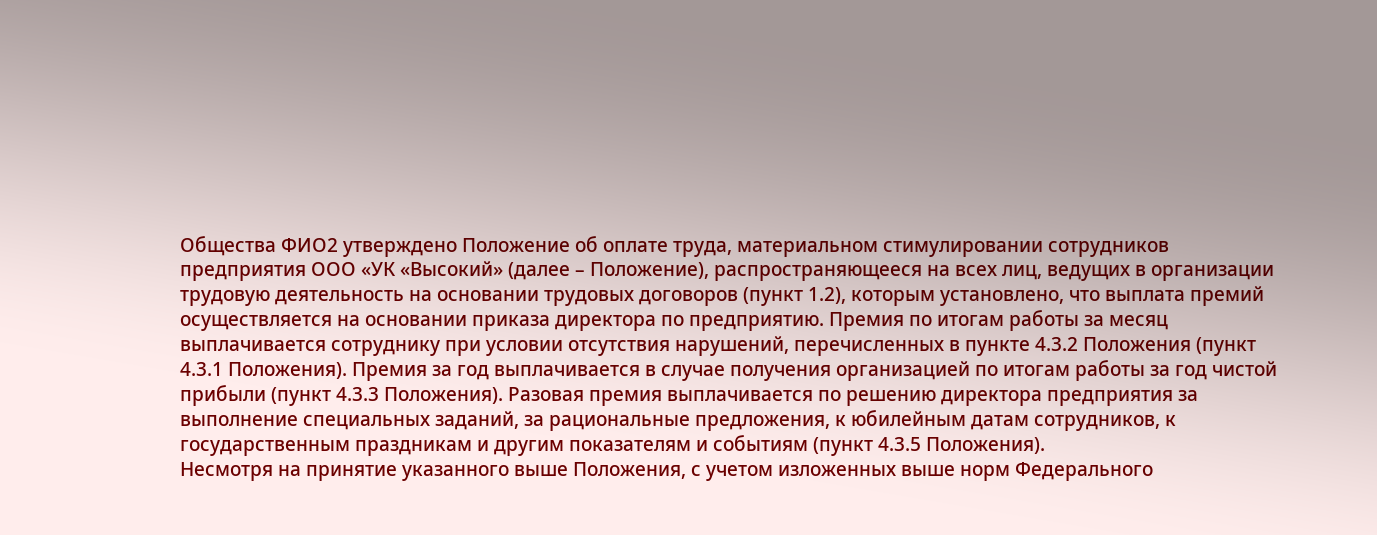Общества ФИО2 утверждено Положение об оплате труда, материальном стимулировании сотрудников предприятия ООО «УК «Высокий» (далее – Положение), распространяющееся на всех лиц, ведущих в организации трудовую деятельность на основании трудовых договоров (пункт 1.2), которым установлено, что выплата премий осуществляется на основании приказа директора по предприятию. Премия по итогам работы за месяц выплачивается сотруднику при условии отсутствия нарушений, перечисленных в пункте 4.3.2 Положения (пункт 4.3.1 Положения). Премия за год выплачивается в случае получения организацией по итогам работы за год чистой прибыли (пункт 4.3.3 Положения). Разовая премия выплачивается по решению директора предприятия за выполнение специальных заданий, за рациональные предложения, к юбилейным датам сотрудников, к государственным праздникам и другим показателям и событиям (пункт 4.3.5 Положения).
Несмотря на принятие указанного выше Положения, с учетом изложенных выше норм Федерального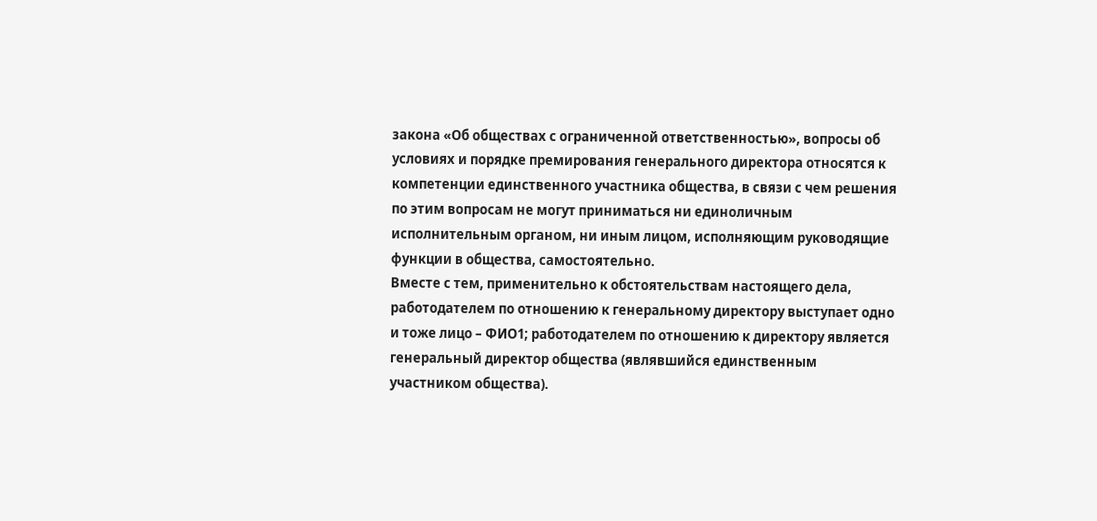закона «Об обществах с ограниченной ответственностью», вопросы об условиях и порядке премирования генерального директора относятся к компетенции единственного участника общества, в связи с чем решения по этим вопросам не могут приниматься ни единоличным исполнительным органом, ни иным лицом, исполняющим руководящие функции в общества, самостоятельно.
Вместе с тем, применительно к обстоятельствам настоящего дела, работодателем по отношению к генеральному директору выступает одно и тоже лицо – ФИО1; работодателем по отношению к директору является генеральный директор общества (являвшийся единственным участником общества).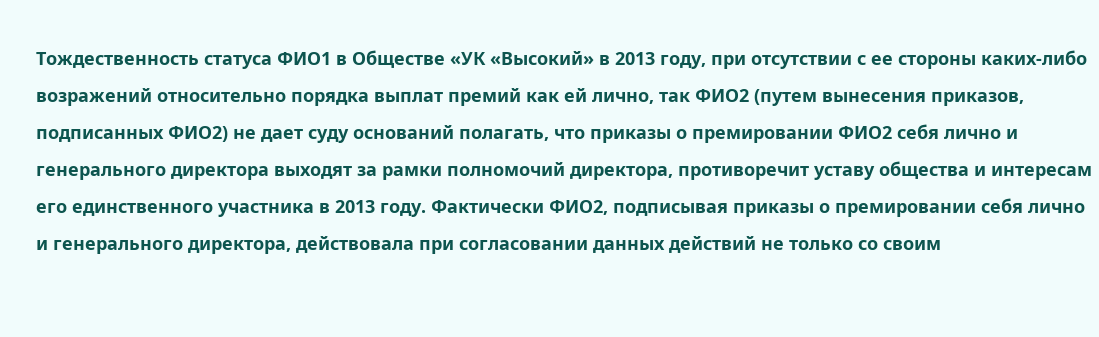Тождественность статуса ФИО1 в Обществе «УК «Высокий» в 2013 году, при отсутствии с ее стороны каких-либо возражений относительно порядка выплат премий как ей лично, так ФИО2 (путем вынесения приказов, подписанных ФИО2) не дает суду оснований полагать, что приказы о премировании ФИО2 себя лично и генерального директора выходят за рамки полномочий директора, противоречит уставу общества и интересам его единственного участника в 2013 году. Фактически ФИО2, подписывая приказы о премировании себя лично и генерального директора, действовала при согласовании данных действий не только со своим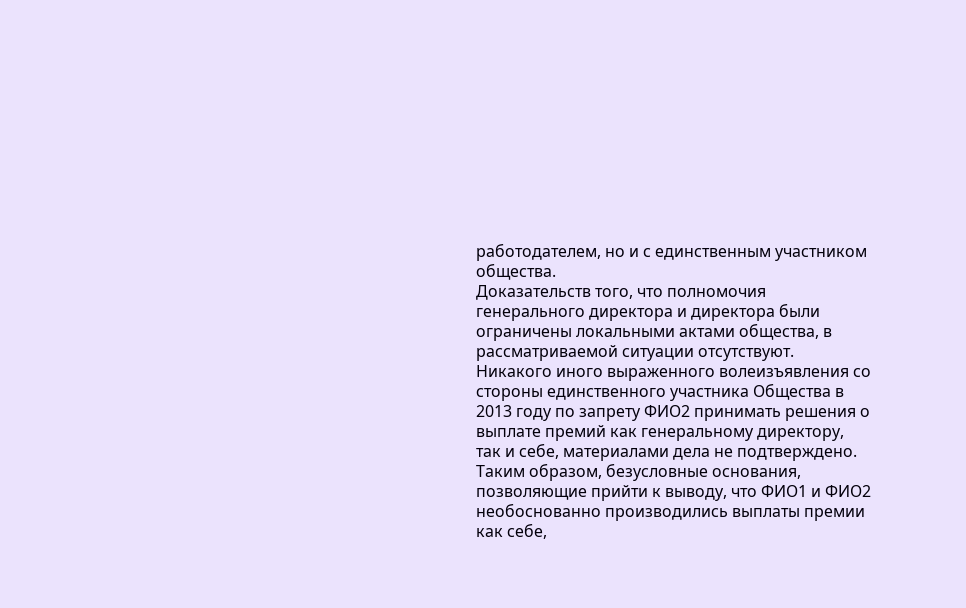работодателем, но и с единственным участником общества.
Доказательств того, что полномочия генерального директора и директора были ограничены локальными актами общества, в рассматриваемой ситуации отсутствуют. Никакого иного выраженного волеизъявления со стороны единственного участника Общества в 2013 году по запрету ФИО2 принимать решения о выплате премий как генеральному директору, так и себе, материалами дела не подтверждено.
Таким образом, безусловные основания, позволяющие прийти к выводу, что ФИО1 и ФИО2 необоснованно производились выплаты премии как себе,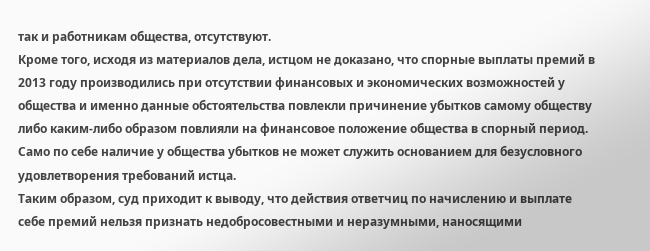так и работникам общества, отсутствуют.
Кроме того, исходя из материалов дела, истцом не доказано, что спорные выплаты премий в 2013 году производились при отсутствии финансовых и экономических возможностей у общества и именно данные обстоятельства повлекли причинение убытков самому обществу либо каким-либо образом повлияли на финансовое положение общества в спорный период. Само по себе наличие у общества убытков не может служить основанием для безусловного удовлетворения требований истца.
Таким образом, суд приходит к выводу, что действия ответчиц по начислению и выплате себе премий нельзя признать недобросовестными и неразумными, наносящими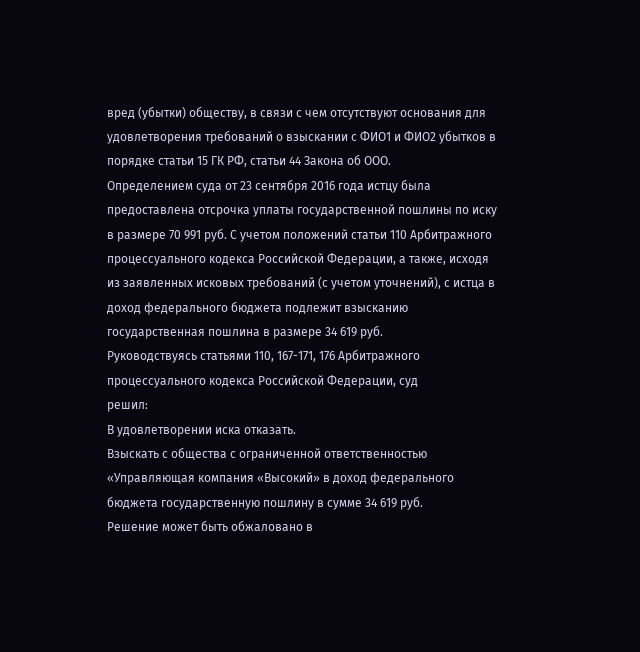вред (убытки) обществу, в связи с чем отсутствуют основания для удовлетворения требований о взыскании с ФИО1 и ФИО2 убытков в порядке статьи 15 ГК РФ, статьи 44 Закона об ООО.
Определением суда от 23 сентября 2016 года истцу была предоставлена отсрочка уплаты государственной пошлины по иску в размере 70 991 руб. С учетом положений статьи 110 Арбитражного процессуального кодекса Российской Федерации, а также, исходя из заявленных исковых требований (с учетом уточнений), с истца в доход федерального бюджета подлежит взысканию государственная пошлина в размере 34 619 руб.
Руководствуясь статьями 110, 167-171, 176 Арбитражного процессуального кодекса Российской Федерации, суд
решил:
В удовлетворении иска отказать.
Взыскать с общества с ограниченной ответственностью «Управляющая компания «Высокий» в доход федерального бюджета государственную пошлину в сумме 34 619 руб.
Решение может быть обжаловано в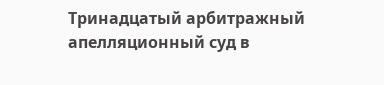Тринадцатый арбитражный апелляционный суд в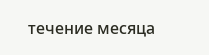течение месяца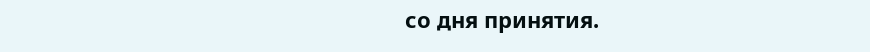со дня принятия.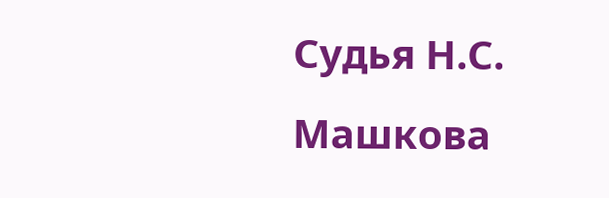Судья Н.С. Машкова